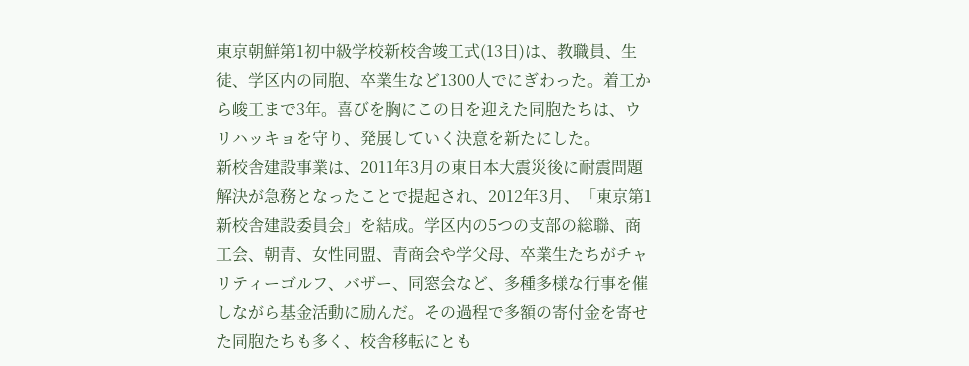東京朝鮮第1初中級学校新校舎竣工式(13日)は、教職員、生徒、学区内の同胞、卒業生など1300人でにぎわった。着工から峻工まで3年。喜びを胸にこの日を迎えた同胞たちは、ウリハッキョを守り、発展していく決意を新たにした。
新校舎建設事業は、2011年3月の東日本大震災後に耐震問題解決が急務となったことで提起され、2012年3月、「東京第1新校舎建設委員会」を結成。学区内の5つの支部の総聯、商工会、朝青、女性同盟、青商会や学父母、卒業生たちがチャリティーゴルフ、バザー、同窓会など、多種多様な行事を催しながら基金活動に励んだ。その過程で多額の寄付金を寄せた同胞たちも多く、校舎移転にとも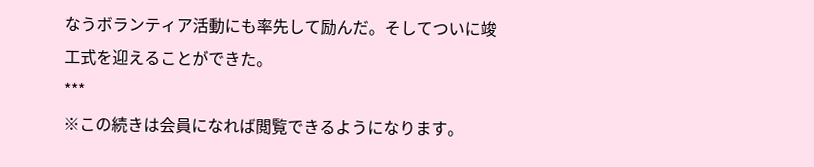なうボランティア活動にも率先して励んだ。そしてついに竣工式を迎えることができた。
***
※この続きは会員になれば閲覧できるようになります。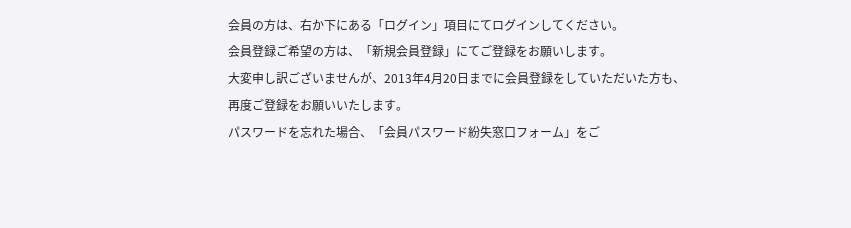会員の方は、右か下にある「ログイン」項目にてログインしてください。
会員登録ご希望の方は、「新規会員登録」にてご登録をお願いします。
大変申し訳ございませんが、2013年4月20日までに会員登録をしていただいた方も、再度ご登録をお願いいたします。
パスワードを忘れた場合、「会員パスワード紛失窓口フォーム」をご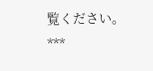覧ください。
***